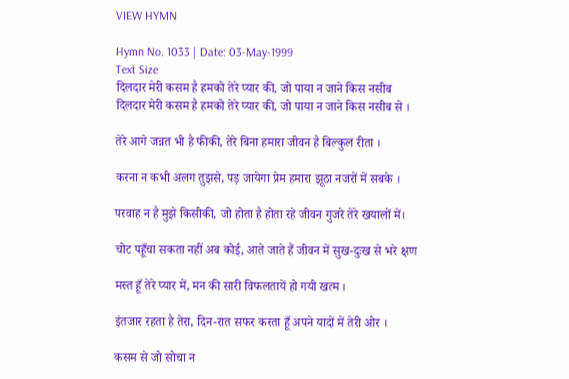VIEW HYMN

Hymn No. 1033 | Date: 03-May-1999
Text Size
दिलदार मेरी कसम है हमको तेरे प्यार की, जो पाया न जाने किस नसीब
दिलदार मेरी कसम है हमको तेरे प्यार की, जो पाया न जाने किस नसीब से ।

तेरे आगे जन्नत भी है फीकी, तेरे बिना हमारा जीवन है बिल्कुल रीता ।

करना न कभी अलग तुझसे, पड़ जायेगा प्रेम हमारा झूठा नजरों में सबके ।

परवाह न है मुझे किसीकी, जो होता है होता रहे जीवन गुजरे तेरे खयालों में।

चोट पहूँचा सकता नहीं अब कोई, आते जाते हैं जीवन में सुख-दुःख से भरे क्षण

मस्त हूँ तेरे प्यार में, मन की सारी विफलतायें हो गयी खत्म ।

इंतजार रहता है तेरा, दिन-रात सफर करता हूँ अपने यादों में तेरी ओर ।

कसम से जो सोचा न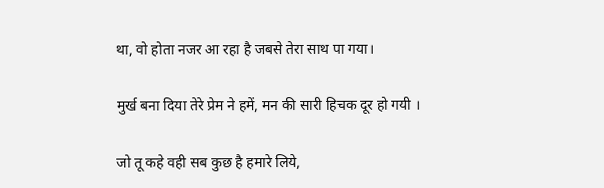था, वो होता नजर आ रहा है जबसे तेरा साथ पा गया।

मुर्ख बना दिया तेरे प्रेम ने हमें, मन की सारी हिचक दूर हो गयी ।

जो तू कहे वही सब कुछ है हमारे लिये,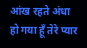आंख रहते अंधा हो गया हूँ तेरे प्यार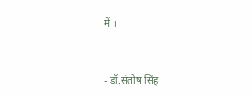में ।


- डॉ.संतोष सिंह